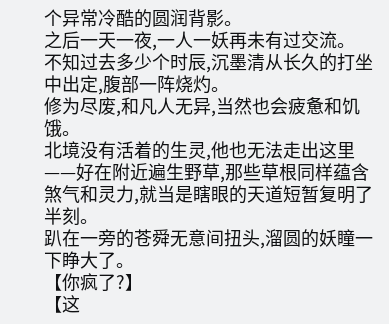个异常冷酷的圆润背影。
之后一天一夜,一人一妖再未有过交流。
不知过去多少个时辰,沉墨清从长久的打坐中出定,腹部一阵烧灼。
修为尽废,和凡人无异,当然也会疲惫和饥饿。
北境没有活着的生灵,他也无法走出这里——好在附近遍生野草,那些草根同样蕴含煞气和灵力,就当是瞎眼的天道短暂复明了半刻。
趴在一旁的苍舜无意间扭头,溜圆的妖瞳一下睁大了。
【你疯了?】
【这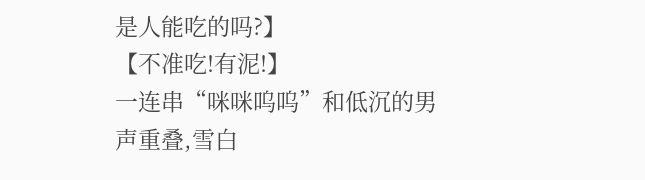是人能吃的吗?】
【不准吃!有泥!】
一连串“咪咪呜呜”和低沉的男声重叠,雪白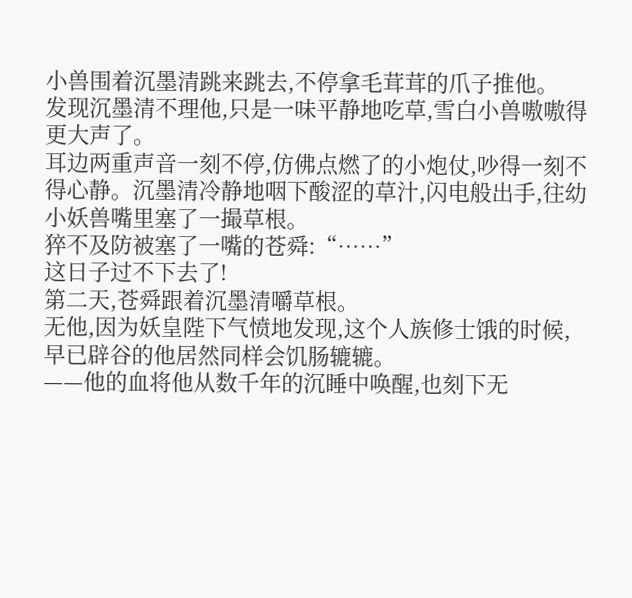小兽围着沉墨清跳来跳去,不停拿毛茸茸的爪子推他。
发现沉墨清不理他,只是一味平静地吃草,雪白小兽嗷嗷得更大声了。
耳边两重声音一刻不停,仿佛点燃了的小炮仗,吵得一刻不得心静。沉墨清冷静地咽下酸涩的草汁,闪电般出手,往幼小妖兽嘴里塞了一撮草根。
猝不及防被塞了一嘴的苍舜:“……”
这日子过不下去了!
第二天,苍舜跟着沉墨清嚼草根。
无他,因为妖皇陛下气愤地发现,这个人族修士饿的时候,早已辟谷的他居然同样会饥肠辘辘。
——他的血将他从数千年的沉睡中唤醒,也刻下无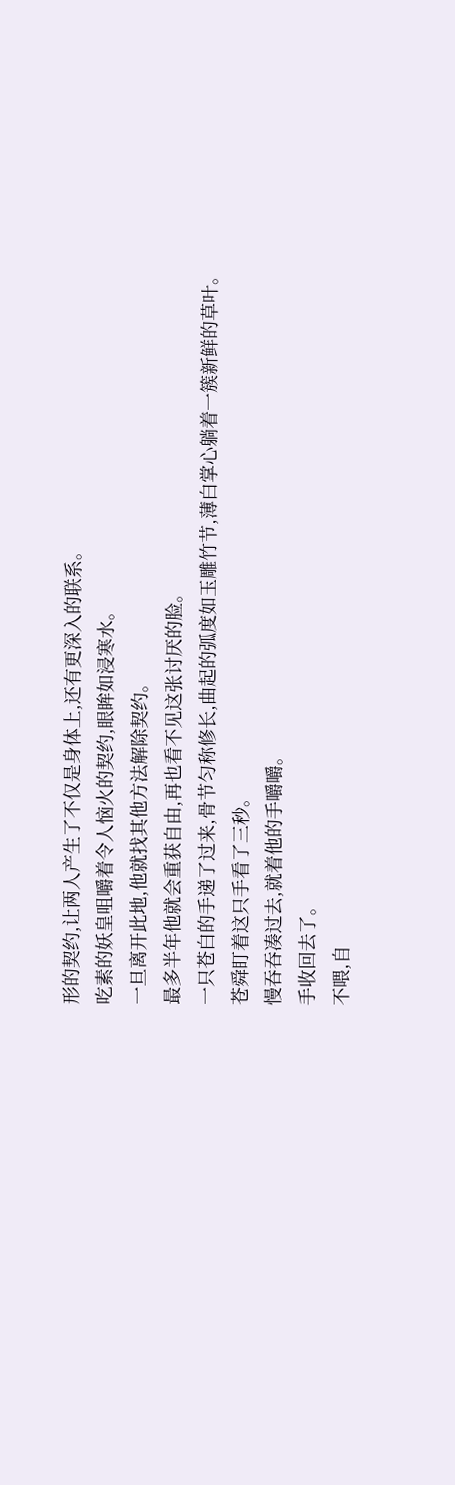形的契约,让两人产生了不仅是身体上,还有更深入的联系。
吃素的妖皇咀嚼着令人恼火的契约,眼眸如浸寒水。
一旦离开此地,他就找其他方法解除契约。
最多半年他就会重获自由,再也看不见这张讨厌的脸。
一只苍白的手递了过来,骨节匀称修长,曲起的弧度如玉雕竹节,薄白掌心躺着一簇新鲜的草叶。
苍舜盯着这只手看了三秒。
慢吞吞凑过去,就着他的手嚼嚼。
手收回去了。
不喂,自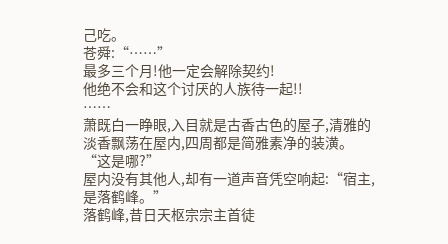己吃。
苍舜:“……”
最多三个月!他一定会解除契约!
他绝不会和这个讨厌的人族待一起!!
……
萧既白一睁眼,入目就是古香古色的屋子,清雅的淡香飘荡在屋内,四周都是简雅素净的装潢。
“这是哪?”
屋内没有其他人,却有一道声音凭空响起:“宿主,是落鹤峰。”
落鹤峰,昔日天枢宗宗主首徒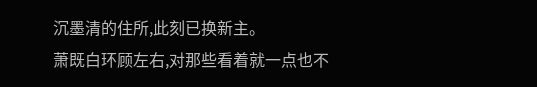沉墨清的住所,此刻已换新主。
萧既白环顾左右,对那些看着就一点也不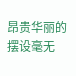昂贵华丽的摆设毫无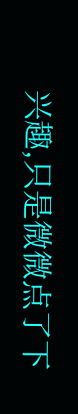兴趣,只是微微点了下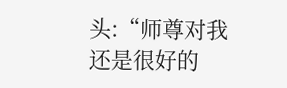头:“师尊对我还是很好的